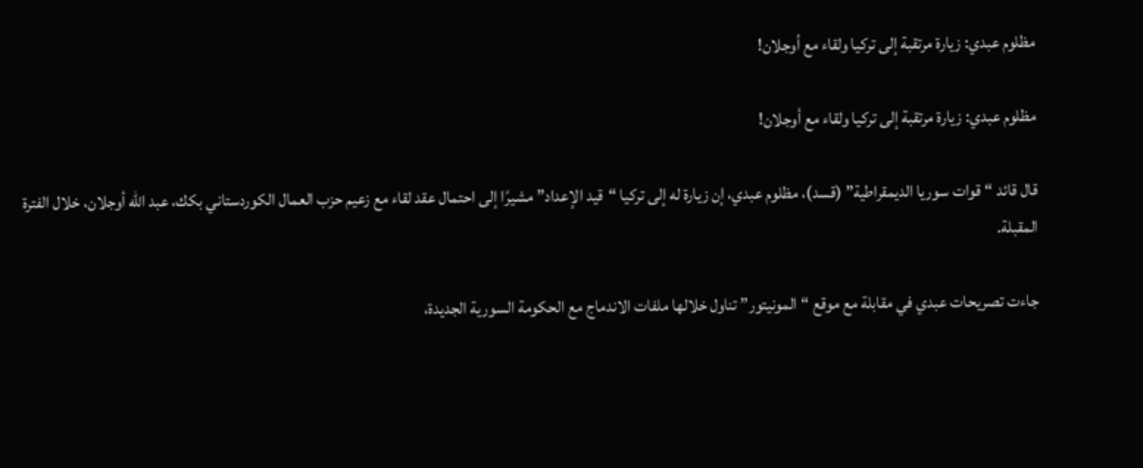مظلوم عبدي: زيارة مرتقبة إلى تركيا ولقاء مع أوجلان!

مظلوم عبدي: زيارة مرتقبة إلى تركيا ولقاء مع أوجلان!

قال قائد “قوات سوريا الديمقراطية” (قسد)، مظلوم عبدي، إن زيارة له إلى تركيا “قيد الإعداد” مشيرًا إلى احتمال عقد لقاء مع زعيم حزب العمال الكوردستاني بكك، عبد الله أوجلان، خلال الفترة المقبلة.

جاءت تصريحات عبدي في مقابلة مع موقع “المونيتور” تناول خلالها ملفات الاندماج مع الحكومة السورية الجديدة،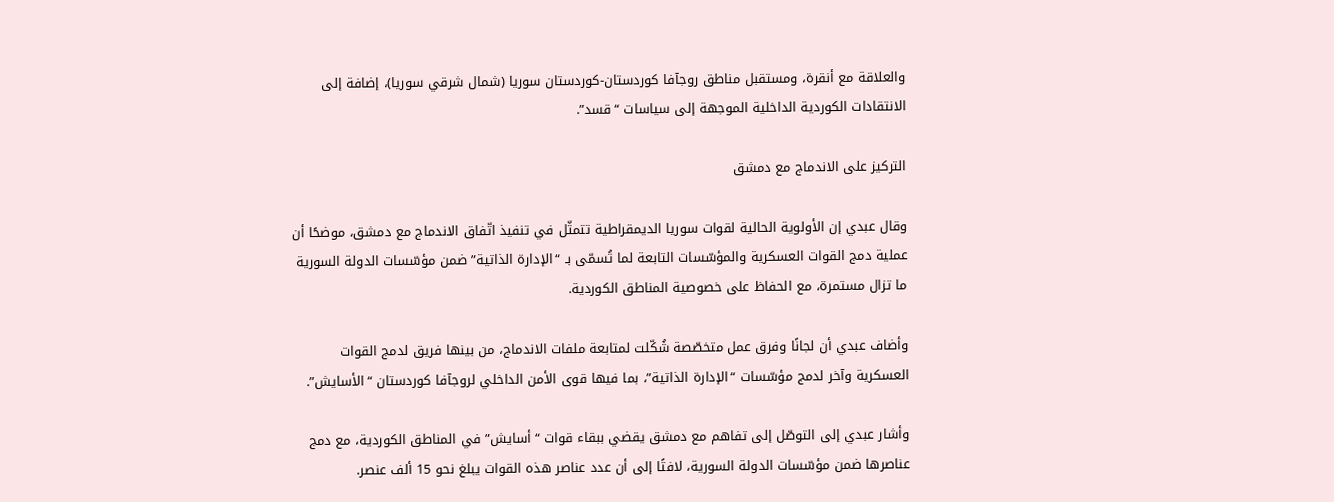والعلاقة مع أنقرة، ومستقبل مناطق روجآفا كوردستان-كوردستان سوريا (شمال شرقي سوريا)، إضافة إلى الانتقادات الكوردية الداخلية الموجهة إلى سياسات “قسد”.

التركيز على الاندماج مع دمشق

وقال عبدي إن الأولوية الحالية لقوات سوريا الديمقراطية تتمثّل في تنفيذ اتّفاق الاندماج مع دمشق، موضحًا أن عملية دمج القوات العسكرية والمؤسّسات التابعة لما تُسمّى بـ “الإدارة الذاتية” ضمن مؤسّسات الدولة السورية ما تزال مستمرة، مع الحفاظ على خصوصية المناطق الكوردية.

وأضاف عبدي أن لجانًا وفرق عمل متخصّصة شُكّلت لمتابعة ملفات الاندماج، من بينها فريق لدمج القوات العسكرية وآخر لدمج مؤسّسات “الإدارة الذاتية”، بما فيها قوى الأمن الداخلي لروجآفا كوردستان “الأسايش”.

وأشار عبدي إلى التوصّل إلى تفاهم مع دمشق يقضي ببقاء قوات “أسايش” في المناطق الكوردية، مع دمج عناصرها ضمن مؤسّسات الدولة السورية، لافتًا إلى أن عدد عناصر هذه القوات يبلغ نحو 15 ألف عنصر.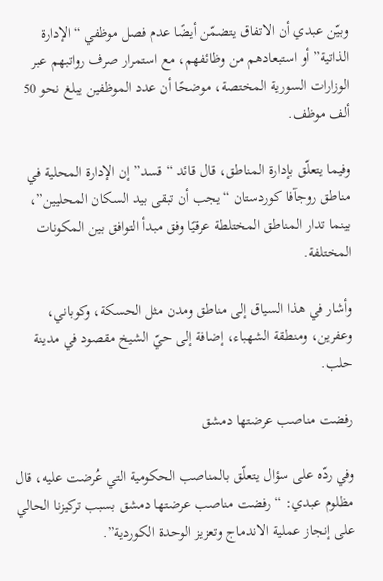وبيّن عبدي أن الاتفاق يتضمّن أيضًا عدم فصل موظفي “الإدارة الذاتية” أو استبعادهم من وظائفهم، مع استمرار صرف رواتبهم عبر الوزارات السورية المختصة، موضحًا أن عدد الموظفين يبلغ نحو 50 ألف موظف.

وفيما يتعلّق بإدارة المناطق، قال قائد “قسد” إن الإدارة المحلية في مناطق روجآفا كوردستان “يجب أن تبقى بيد السكان المحليين”، بينما تدار المناطق المختلطة عرقيًا وفق مبدأ التوافق بين المكونات المختلفة.

وأشار في هذا السياق إلى مناطق ومدن مثل الحسكة، وكوباني، وعفرين، ومنطقة الشهباء، إضافة إلى حيّ الشيخ مقصود في مدينة حلب.

رفضت مناصب عرضتها دمشق

وفي ردّه على سؤال يتعلّق بالمناصب الحكومية التي عُرضت عليه، قال مظلوم عبدي: “رفضت مناصب عرضتها دمشق بسبب تركيزنا الحالي على إنجاز عملية الاندماج وتعزيز الوحدة الكوردية”.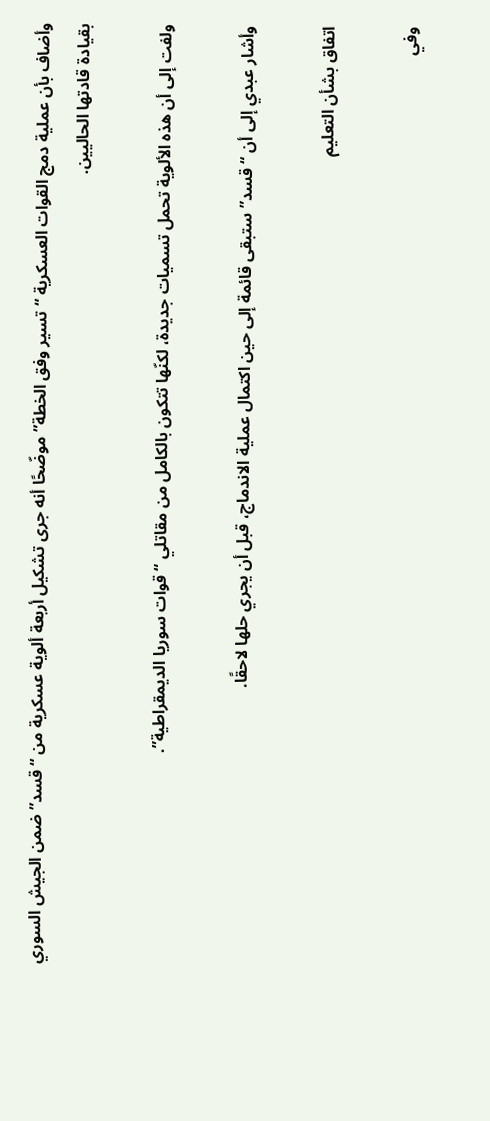وأضاف بأن عملية دمج القوات العسكرية “تسير وفق الخطة” موضّحًا أنه جرى تشكيل أربعة ألوية عسكرية من “قسد” ضمن الجيش السوري بقيادة قادتها الحاليين.

ولفت إلى أن هذه الألوية تحمل تسميات جديدة، لكنّها تتكون بالكامل من مقاتلي “قوات سوريا الديمقراطية”.

وأشار عبدي إلى أن “قسد” ستبقى قائمة إلى حين اكتمال عملية الاندماج، قبل أن يجري حلها لاحقًا.

اتفاق بشأن التعليم

وفي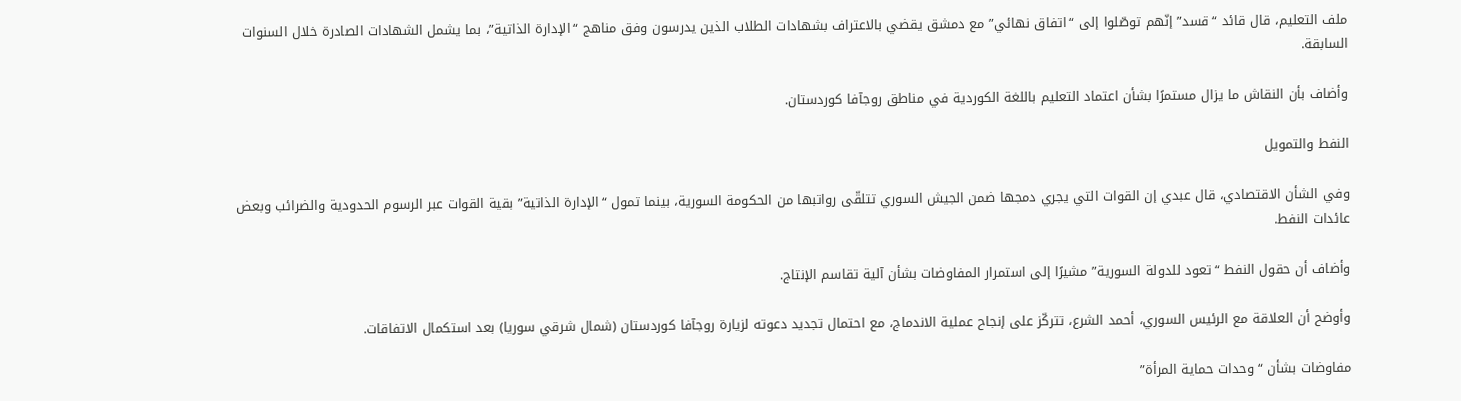ملف التعليم، قال قائد “قسد” إنّهم توصّلوا إلى “اتفاق نهائي” مع دمشق يقضي بالاعتراف بشهادات الطلاب الذين يدرسون وفق مناهج “الإدارة الذاتية”، بما يشمل الشهادات الصادرة خلال السنوات السابقة.

وأضاف بأن النقاش ما يزال مستمرًا بشأن اعتماد التعليم باللغة الكوردية في مناطق روجآفا كوردستان.

النفط والتمويل

وفي الشأن الاقتصادي، قال عبدي إن القوات التي يجري دمجها ضمن الجيش السوري تتلقّى رواتبها من الحكومة السورية، بينما تمول “الإدارة الذاتية” بقية القوات عبر الرسوم الحدودية والضرائب وبعض عائدات النفط.

وأضاف أن حقول النفط “تعود للدولة السورية” مشيرًا إلى استمرار المفاوضات بشأن آلية تقاسم الإنتاج.

وأوضح أن العلاقة مع الرئيس السوري، أحمد الشرع، تتركّز على إنجاح عملية الاندماج، مع احتمال تجديد دعوته لزيارة روجآفا كوردستان (شمال شرقي سوريا) بعد استكمال الاتفاقات.

مفاوضات بشأن “وحدات حماية المرأة”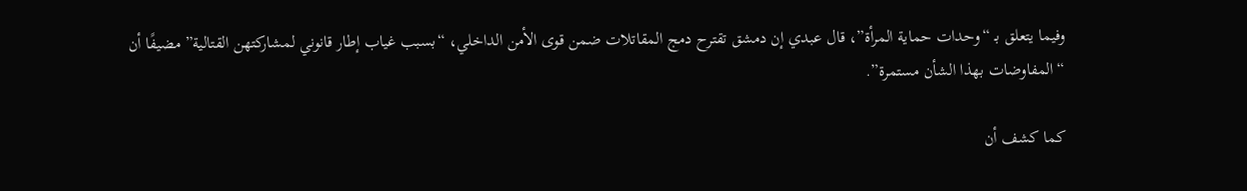وفيما يتعلق بـ “وحدات حماية المرأة”، قال عبدي إن دمشق تقترح دمج المقاتلات ضمن قوى الأمن الداخلي، “بسبب غياب إطار قانوني لمشاركتهن القتالية” مضيفًا أن “المفاوضات بهذا الشأن مستمرة”.

كما كشف أن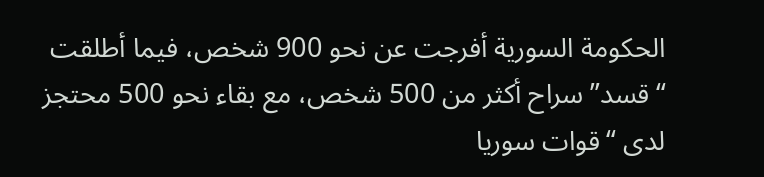الحكومة السورية أفرجت عن نحو 900 شخص، فيما أطلقت “قسد” سراح أكثر من 500 شخص، مع بقاء نحو 500 محتجز لدى “قوات سوريا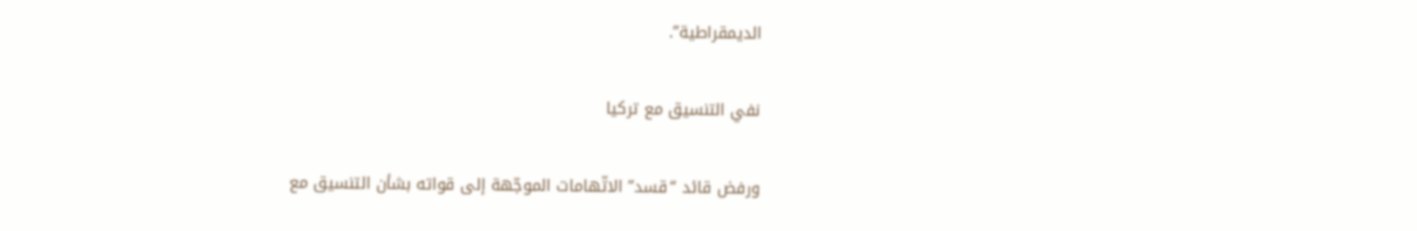الديمقراطية”.

نفي التنسيق مع تركيا

ورفض قائد “قسد” الاتّهامات الموجّهة إلى قواته بشأن التنسيق مع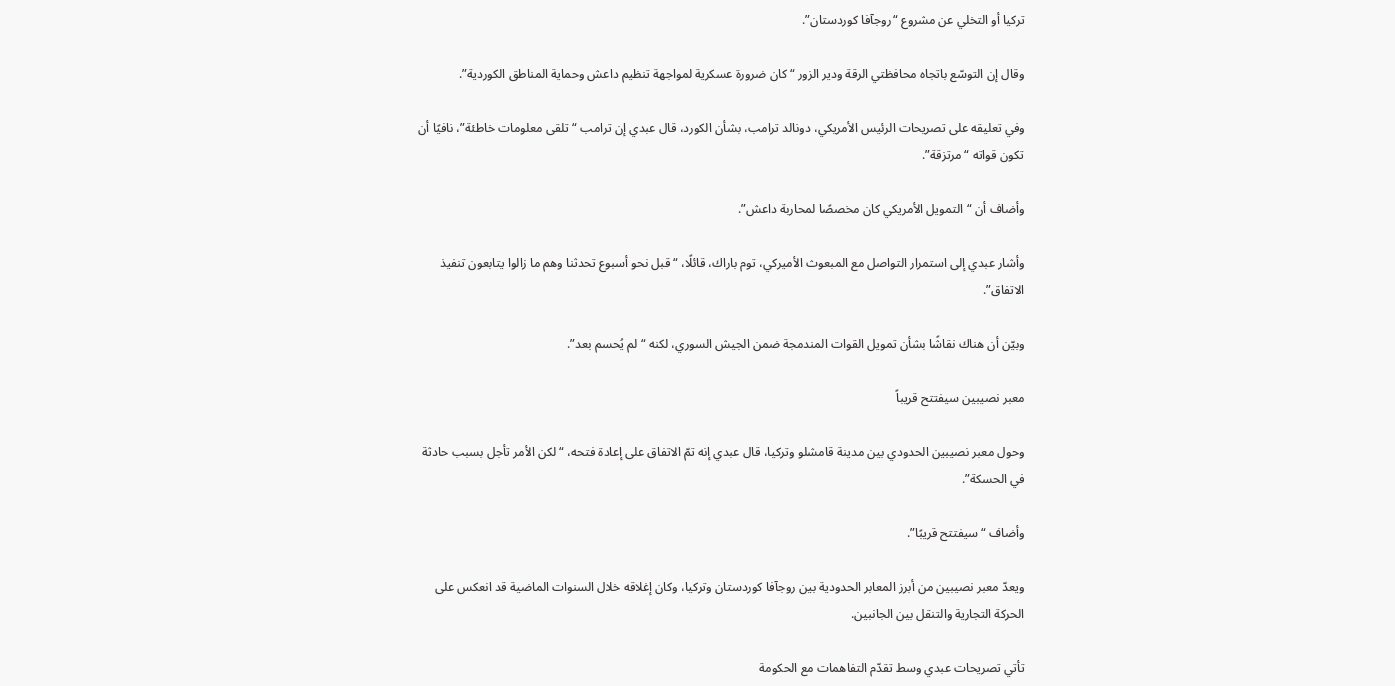تركيا أو التخلي عن مشروع “روجآفا كوردستان”.

وقال إن التوسّع باتجاه محافظتي الرقة ودير الزور “كان ضرورة عسكرية لمواجهة تنظيم داعش وحماية المناطق الكوردية”.

وفي تعليقه على تصريحات الرئيس الأمريكي، دونالد ترامب، بشأن الكورد، قال عبدي إن ترامب “تلقى معلومات خاطئة”، نافيًا أن تكون قواته “مرتزقة”.

وأضاف أن “التمويل الأمريكي كان مخصصًا لمحاربة داعش”.

وأشار عبدي إلى استمرار التواصل مع المبعوث الأميركي، توم باراك، قائلًا، “قبل نحو أسبوع تحدثنا وهم ما زالوا يتابعون تنفيذ الاتفاق”.

وبيّن أن هناك نقاشًا بشأن تمويل القوات المندمجة ضمن الجيش السوري، لكنه “لم يُحسم بعد”.

معبر نصيبين سيفتتح قريباً

وحول معبر نصيبين الحدودي بين مدينة قامشلو وتركيا، قال عبدي إنه تمّ الاتفاق على إعادة فتحه، “لكن الأمر تأجل بسبب حادثة في الحسكة”.

وأضاف “سيفتتح قريبًا”.

ويعدّ معبر نصيبين من أبرز المعابر الحدودية بين روجآفا كوردستان وتركيا، وكان إغلاقه خلال السنوات الماضية قد انعكس على الحركة التجارية والتنقل بين الجانبين.

تأتي تصريحات عبدي وسط تقدّم التفاهمات مع الحكومة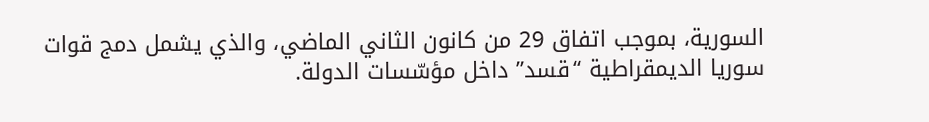السورية، بموجب اتفاق 29 من كانون الثاني الماضي، والذي يشمل دمج قوات سوريا الديمقراطية “قسد” داخل مؤسّسات الدولة.